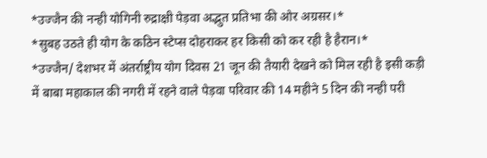*उज्जैन की नन्ही योगिनी रुद्राक्षी पेड़वा अद्भुत प्रतिभा की ओर अग्रसर।*
*सुबह उठते ही योग के कठिन स्टेप्स दोहराकर हर किसी को कर रही है हैरान।*
*उज्जैन/ देशभर में अंतर्राष्ट्रीय योग दिवस 21 जून की तैयारी देखने को मिल रही है इसी कड़ी में बाबा महाकाल की नगरी में रहने वाले पेड़वा परिवार की 14 महीने 5 दिन की नन्ही परी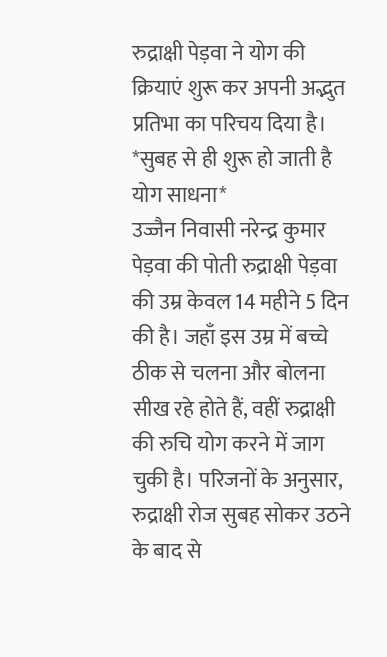रुद्राक्षी पेड़वा ने योग की क्रियाएं शुरू कर अपनी अद्भुत प्रतिभा का परिचय दिया है।
*सुबह से ही शुरू हो जाती है योग साधना*
उज्जैन निवासी नरेन्द्र कुमार पेड़वा की पोती रुद्राक्षी पेड़वा की उम्र केवल 14 महीने 5 दिन की है। जहाँ इस उम्र में बच्चे ठीक से चलना और बोलना सीख रहे होते हैं, वहीं रुद्राक्षी की रुचि योग करने में जाग चुकी है। परिजनों के अनुसार, रुद्राक्षी रोज सुबह सोकर उठने के बाद से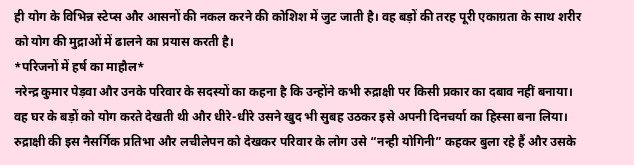ही योग के विभिन्न स्टेप्स और आसनों की नकल करने की कोशिश में जुट जाती है। वह बड़ों की तरह पूरी एकाग्रता के साथ शरीर को योग की मुद्राओं में ढालने का प्रयास करती है।
*परिजनों में हर्ष का माहौल*
नरेन्द्र कुमार पेड़वा और उनके परिवार के सदस्यों का कहना है कि उन्होंने कभी रुद्राक्षी पर किसी प्रकार का दबाव नहीं बनाया। वह घर के बड़ों को योग करते देखती थी और धीरे-धीरे उसने खुद भी सुबह उठकर इसे अपनी दिनचर्या का हिस्सा बना लिया। रुद्राक्षी की इस नैसर्गिक प्रतिभा और लचीलेपन को देखकर परिवार के लोग उसे “नन्ही योगिनी” कहकर बुला रहे हैं और उसके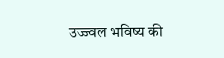उज्ज्वल भविष्य की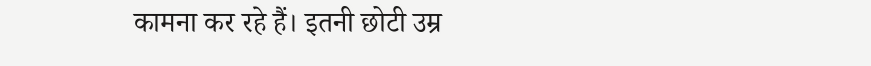कामना कर रहे हैं। इतनी छोटी उम्र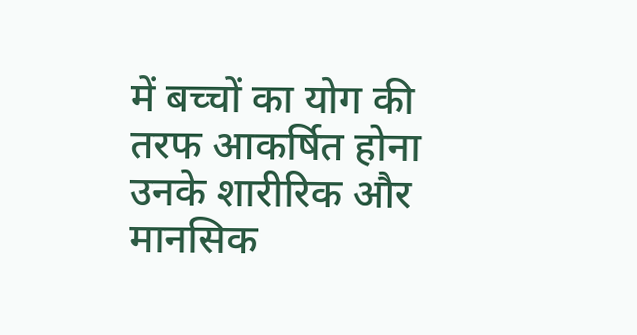में बच्चों का योग की तरफ आकर्षित होना उनके शारीरिक और मानसिक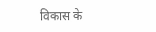विकास के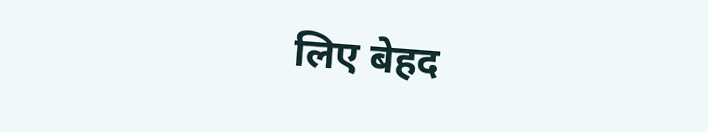लिए बेहद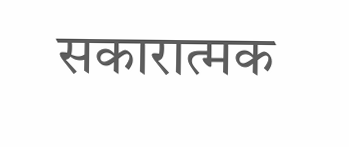सकारात्मक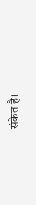संकेत है।